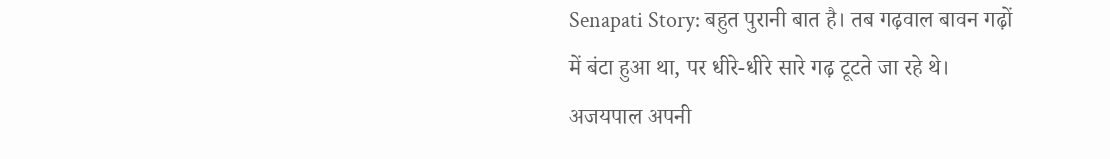Senapati Story: बहुत पुरानी बात है। तब गढ़वाल बावन गढ़ों में बंटा हुआ था, पर धीरे-धीरे सारे गढ़ टूटते जा रहे थे। अजयपाल अपनी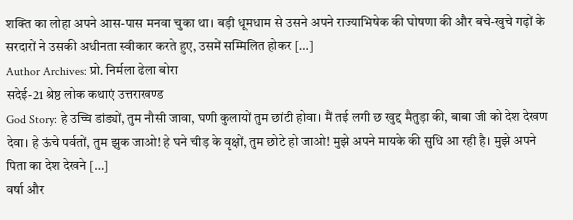शक्ति का लोहा अपने आस-पास मनवा चुका था। बड़ी धूमधाम से उसने अपने राज्याभिषेक की घोषणा की और बचे-खुचे गढ़ों के सरदारों ने उसकी अधीनता स्वीकार करते हुए, उसमें सम्मिलित होकर […]
Author Archives: प्रो. निर्मला ढेला बोरा
सदेई-21 श्रेष्ठ लोक कथाएं उत्तराखण्ड
God Story: हे उच्चि डांड्यों, तुम नौसी जावा, घणी कुलायों तुम छांटी होवा। मैं तई लगी छ खुद्द मैतुड़ा की, बाबा जी को देश देखण देवा। हे ऊंचे पर्वतों, तुम झुक जाओ! हे घने चीड़ के वृक्षों, तुम छोटे हो जाओ! मुझे अपने मायके की सुधि आ रही है। मुझे अपने पिता का देश देखने […]
वर्षा और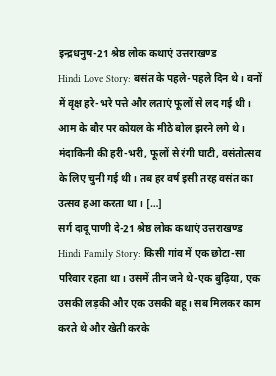इन्द्रधनुष-21 श्रेष्ठ लोक कथाएं उत्तराखण्ड
Hindi Love Story: बसंत के पहले-पहले दिन थे। वनों में वृक्ष हरे-भरे पत्ते और लताएं फूलों से लद गई थी। आम के बौर पर कोयल के मीठे बोल झरने लगे थे। मंदाकिनी की हरी-भरी, फूलों से रंगी घाटी, वसंतोत्सव के लिए चुनी गई थी। तब हर वर्ष इसी तरह वसंत का उत्सव हआ करता था। […]
सर्ग दादू पाणी दे-21 श्रेष्ठ लोक कथाएं उत्तराखण्ड
Hindi Family Story: किसी गांव में एक छोटा-सा परिवार रहता था। उसमें तीन जने थे-एक बुढ़िया, एक उसकी लड़की और एक उसकी बहू। सब मिलकर काम करते थे और खेती करके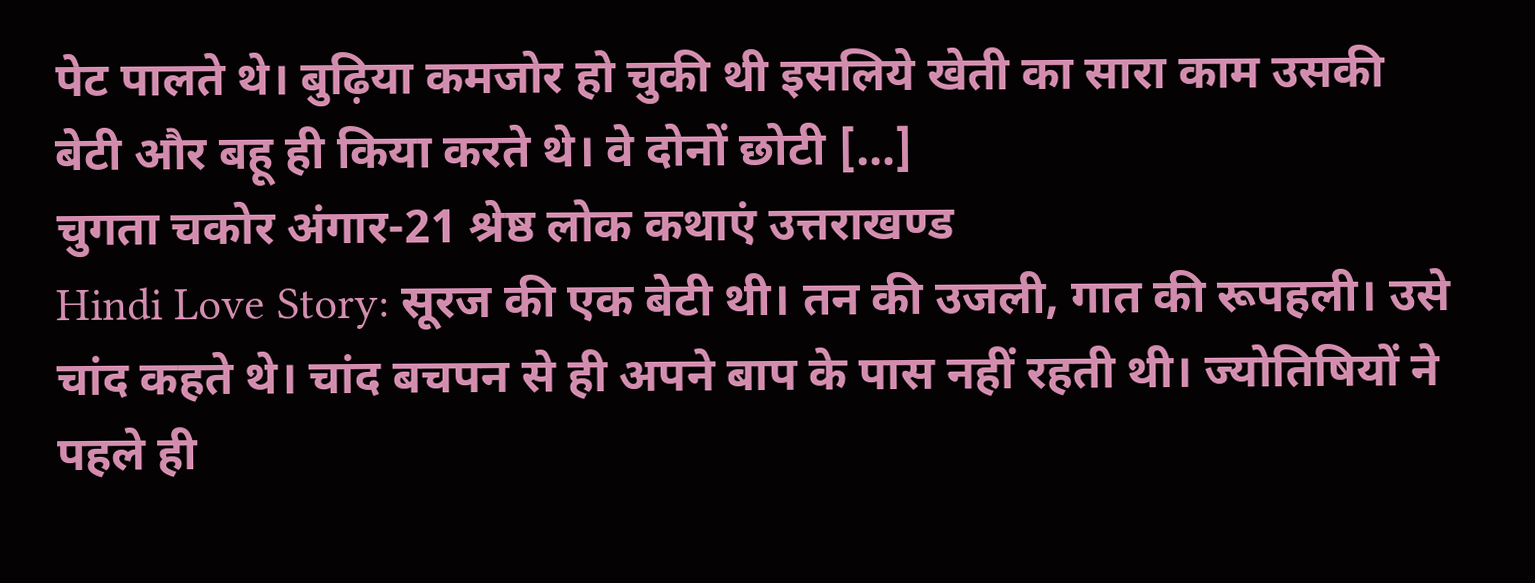पेट पालते थे। बुढ़िया कमजोर हो चुकी थी इसलिये खेती का सारा काम उसकी बेटी और बहू ही किया करते थे। वे दोनों छोटी […]
चुगता चकोर अंगार-21 श्रेष्ठ लोक कथाएं उत्तराखण्ड
Hindi Love Story: सूरज की एक बेटी थी। तन की उजली, गात की रूपहली। उसे चांद कहते थे। चांद बचपन से ही अपने बाप के पास नहीं रहती थी। ज्योतिषियों ने पहले ही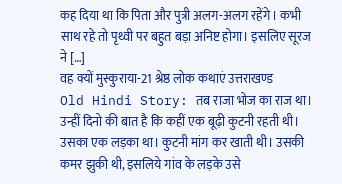कह दिया था कि पिता और पुत्री अलग-अलग रहेंगे। कभी साथ रहे तो पृथ्वी पर बहुत बड़ा अनिष्ट होगा। इसलिए सूरज ने […]
वह क्यों मुस्कुराया-21 श्रेष्ठ लोक कथाएं उत्तराखण्ड
Old Hindi Story: तब राजा भोज का राज था। उन्हीं दिनो की बात है कि कहीं एक बूढ़ी कुटनी रहती थी। उसका एक लड़का था। कुटनी मांग कर खाती थी। उसकी कमर झुकी थी, इसलिये गांव के लड़के उसे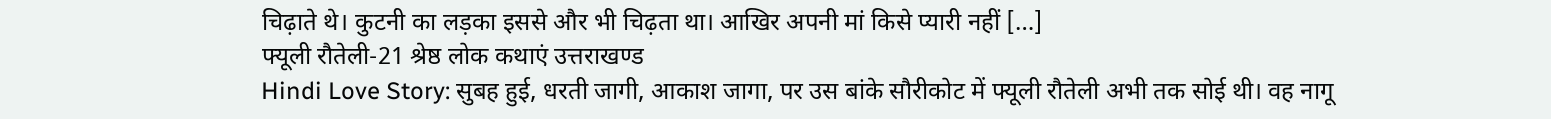चिढ़ाते थे। कुटनी का लड़का इससे और भी चिढ़ता था। आखिर अपनी मां किसे प्यारी नहीं […]
फ्यूली रौतेली-21 श्रेष्ठ लोक कथाएं उत्तराखण्ड
Hindi Love Story: सुबह हुई, धरती जागी, आकाश जागा, पर उस बांके सौरीकोट में फ्यूली रौतेली अभी तक सोई थी। वह नागू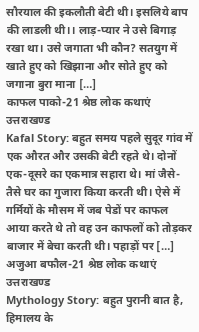सौरयाल की इकलौती बेटी थी। इसलिये बाप की लाडली थी।। लाड़-प्यार ने उसे बिगाड़ रखा था। उसे जगाता भी कौन? सतयुग में खाते हुए को खिझाना और सोते हुए को जगाना बुरा माना […]
काफल पाको-21 श्रेष्ठ लोक कथाएं उत्तराखण्ड
Kafal Story: बहुत समय पहले सुदूर गांव में एक औरत और उसकी बेटी रहते थे। दोनों एक-दूसरे का एकमात्र सहारा थे। मां जैसे-तैसे घर का गुजारा किया करती थी। ऐसे में गर्मियों के मौसम में जब पेडों पर काफल आया करते थे तो वह उन काफलों को तोड़कर बाजार में बेचा करती थी। पहाड़ों पर […]
अजुआ बफौल-21 श्रेष्ठ लोक कथाएं उत्तराखण्ड
Mythology Story: बहुत पुरानी बात है, हिमालय के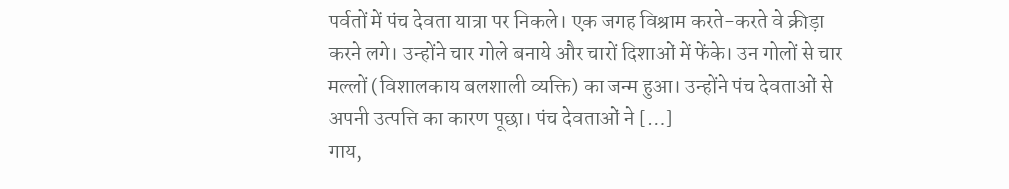पर्वतों में पंच देवता यात्रा पर निकले। एक जगह विश्राम करते-करते वे क्रीड़ा करने लगे। उन्होंने चार गोले बनाये और चारों दिशाओं में फेंके। उन गोलों से चार मल्लों (विशालकाय बलशाली व्यक्ति) का जन्म हुआ। उन्होंने पंच देवताओं से अपनी उत्पत्ति का कारण पूछा। पंच देवताओं ने […]
गाय,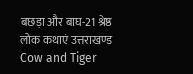बछड़ा और बाघ-21 श्रेष्ठ लोक कथाएं उत्तराखण्ड
Cow and Tiger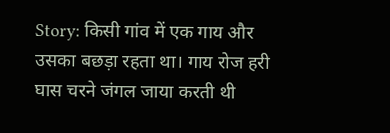Story: किसी गांव में एक गाय और उसका बछड़ा रहता था। गाय रोज हरी घास चरने जंगल जाया करती थी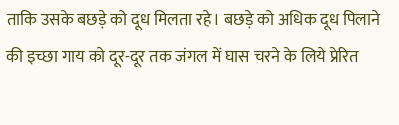ताकि उसके बछड़े को दूध मिलता रहे। बछड़े को अधिक दूध पिलाने की इच्छा गाय को दूर-दूर तक जंगल में घास चरने के लिये प्रेरित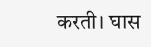करती। घास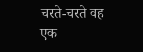चरते-चरते वह एक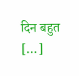दिन बहुत […]